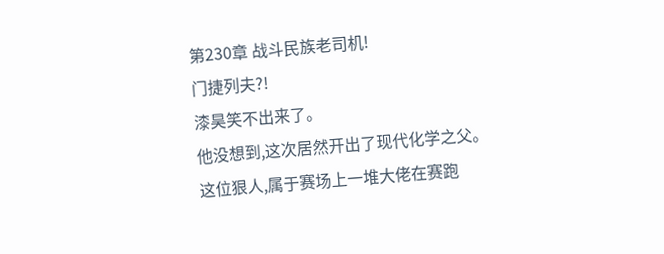第230章 战斗民族老司机!
门捷列夫?!
漆昊笑不出来了。
他没想到,这次居然开出了现代化学之父。
这位狠人,属于赛场上一堆大佬在赛跑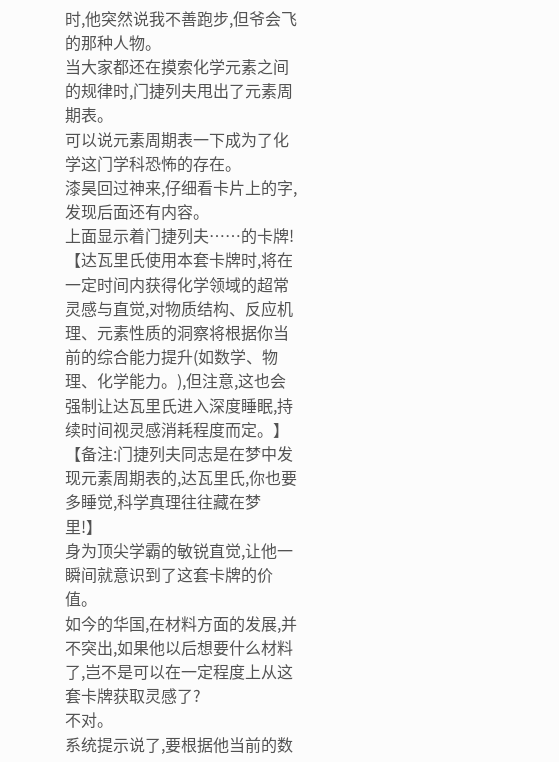时,他突然说我不善跑步,但爷会飞的那种人物。
当大家都还在摸索化学元素之间的规律时,门捷列夫甩出了元素周期表。
可以说元素周期表一下成为了化学这门学科恐怖的存在。
漆昊回过神来,仔细看卡片上的字,发现后面还有内容。
上面显示着门捷列夫……的卡牌!
【达瓦里氏使用本套卡牌时,将在一定时间内获得化学领域的超常灵感与直觉,对物质结构、反应机理、元素性质的洞察将根据你当前的综合能力提升(如数学、物理、化学能力。),但注意,这也会强制让达瓦里氏进入深度睡眠,持续时间视灵感消耗程度而定。】
【备注:门捷列夫同志是在梦中发现元素周期表的,达瓦里氏,你也要多睡觉,科学真理往往藏在梦里!】
身为顶尖学霸的敏锐直觉,让他一瞬间就意识到了这套卡牌的价值。
如今的华国,在材料方面的发展,并不突出,如果他以后想要什么材料了,岂不是可以在一定程度上从这套卡牌获取灵感了?
不对。
系统提示说了,要根据他当前的数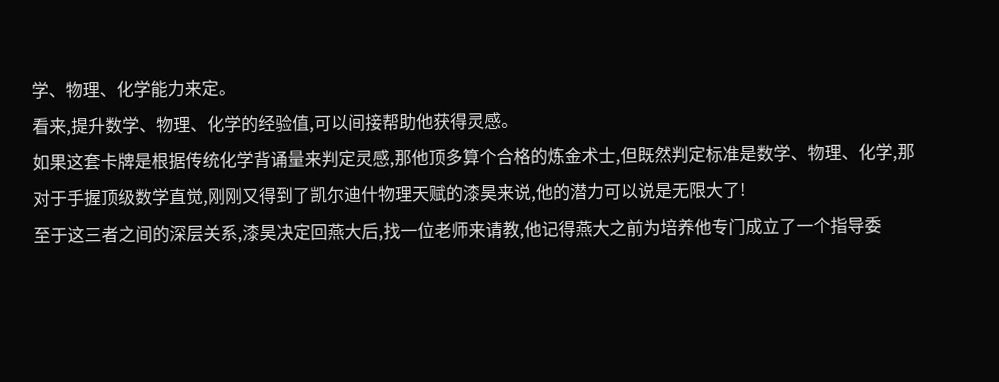学、物理、化学能力来定。
看来,提升数学、物理、化学的经验值,可以间接帮助他获得灵感。
如果这套卡牌是根据传统化学背诵量来判定灵感,那他顶多算个合格的炼金术士,但既然判定标准是数学、物理、化学,那对于手握顶级数学直觉,刚刚又得到了凯尔迪什物理天赋的漆昊来说,他的潜力可以说是无限大了!
至于这三者之间的深层关系,漆昊决定回燕大后,找一位老师来请教,他记得燕大之前为培养他专门成立了一个指导委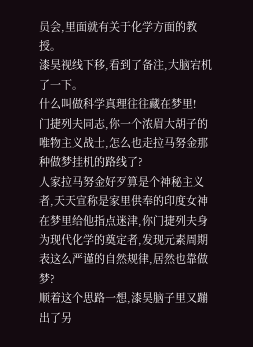员会,里面就有关于化学方面的教授。
漆昊视线下移,看到了备注,大脑宕机了一下。
什么叫做科学真理往往藏在梦里!
门捷列夫同志,你一个浓眉大胡子的唯物主义战士,怎么也走拉马努金那种做梦挂机的路线了?
人家拉马努金好歹算是个神秘主义者,天天宣称是家里供奉的印度女神在梦里给他指点迷津,你门捷列夫身为现代化学的奠定者,发现元素周期表这么严谨的自然规律,居然也靠做梦?
顺着这个思路一想,漆昊脑子里又蹦出了另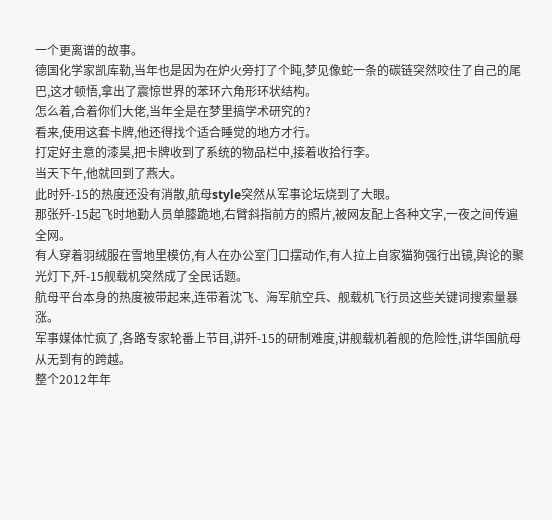一个更离谱的故事。
德国化学家凯库勒,当年也是因为在炉火旁打了个盹,梦见像蛇一条的碳链突然咬住了自己的尾巴,这才顿悟,拿出了震惊世界的苯环六角形环状结构。
怎么着,合着你们大佬,当年全是在梦里搞学术研究的?
看来,使用这套卡牌,他还得找个适合睡觉的地方才行。
打定好主意的漆昊,把卡牌收到了系统的物品栏中,接着收拾行李。
当天下午,他就回到了燕大。
此时歼-15的热度还没有消散,航母style突然从军事论坛烧到了大眼。
那张歼-15起飞时地勤人员单膝跪地,右臂斜指前方的照片,被网友配上各种文字,一夜之间传遍全网。
有人穿着羽绒服在雪地里模仿,有人在办公室门口摆动作,有人拉上自家猫狗强行出镜,舆论的聚光灯下,歼-15舰载机突然成了全民话题。
航母平台本身的热度被带起来,连带着沈飞、海军航空兵、舰载机飞行员这些关键词搜索量暴涨。
军事媒体忙疯了,各路专家轮番上节目,讲歼-15的研制难度,讲舰载机着舰的危险性,讲华国航母从无到有的跨越。
整个2012年年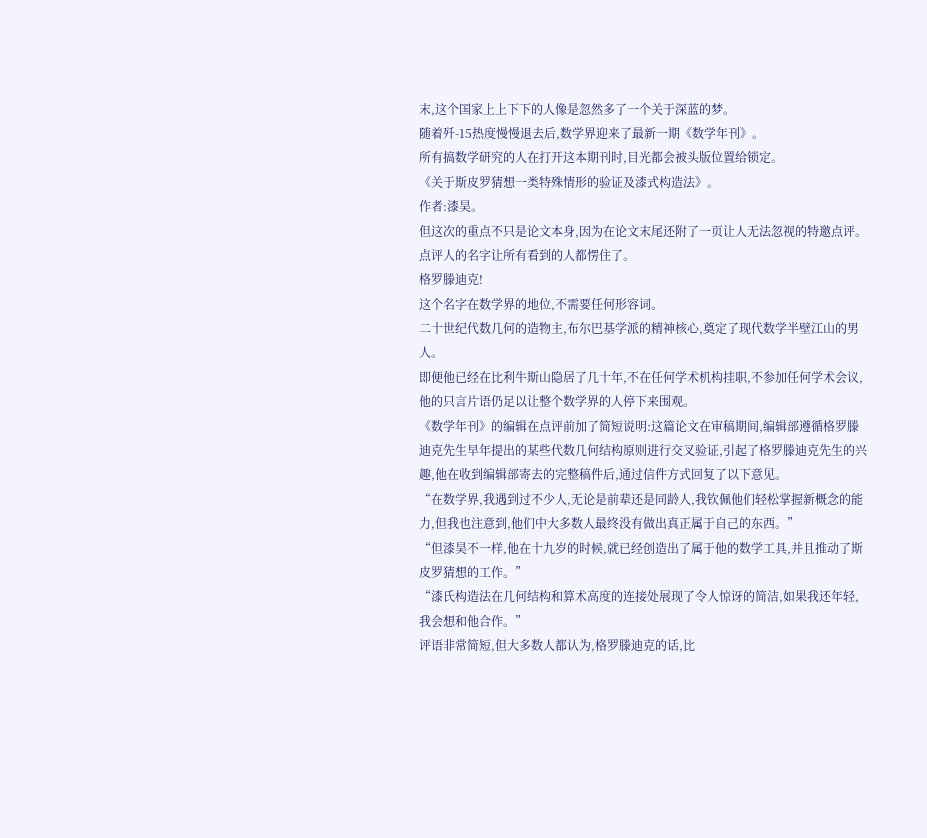末,这个国家上上下下的人像是忽然多了一个关于深蓝的梦。
随着歼-15热度慢慢退去后,数学界迎来了最新一期《数学年刊》。
所有搞数学研究的人在打开这本期刊时,目光都会被头版位置给锁定。
《关于斯皮罗猜想一类特殊情形的验证及漆式构造法》。
作者:漆昊。
但这次的重点不只是论文本身,因为在论文末尾还附了一页让人无法忽视的特邀点评。
点评人的名字让所有看到的人都愣住了。
格罗滕迪克!
这个名字在数学界的地位,不需要任何形容词。
二十世纪代数几何的造物主,布尔巴基学派的精神核心,奠定了现代数学半壁江山的男人。
即便他已经在比利牛斯山隐居了几十年,不在任何学术机构挂职,不参加任何学术会议,他的只言片语仍足以让整个数学界的人停下来围观。
《数学年刊》的编辑在点评前加了简短说明:这篇论文在审稿期间,编辑部遵循格罗滕迪克先生早年提出的某些代数几何结构原则进行交叉验证,引起了格罗滕迪克先生的兴趣,他在收到编辑部寄去的完整稿件后,通过信件方式回复了以下意见。
“在数学界,我遇到过不少人,无论是前辈还是同龄人,我钦佩他们轻松掌握新概念的能力,但我也注意到,他们中大多数人最终没有做出真正属于自己的东西。”
“但漆昊不一样,他在十九岁的时候,就已经创造出了属于他的数学工具,并且推动了斯皮罗猜想的工作。”
“漆氏构造法在几何结构和算术高度的连接处展现了令人惊讶的简洁,如果我还年轻,我会想和他合作。”
评语非常简短,但大多数人都认为,格罗滕迪克的话,比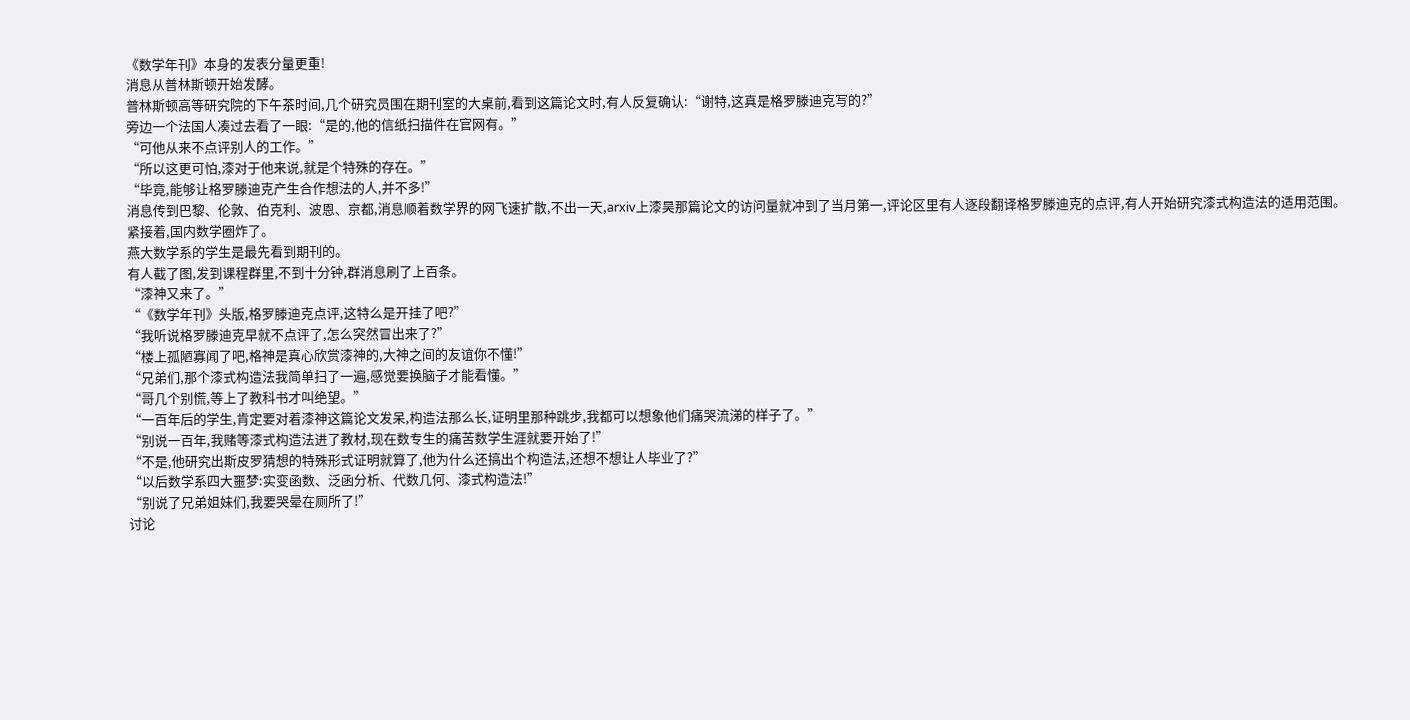《数学年刊》本身的发表分量更重!
消息从普林斯顿开始发酵。
普林斯顿高等研究院的下午茶时间,几个研究员围在期刊室的大桌前,看到这篇论文时,有人反复确认:“谢特,这真是格罗滕迪克写的?”
旁边一个法国人凑过去看了一眼:“是的,他的信纸扫描件在官网有。”
“可他从来不点评别人的工作。”
“所以这更可怕,漆对于他来说,就是个特殊的存在。”
“毕竟,能够让格罗滕迪克产生合作想法的人,并不多!”
消息传到巴黎、伦敦、伯克利、波恩、京都,消息顺着数学界的网飞速扩散,不出一天,arxiv上漆昊那篇论文的访问量就冲到了当月第一,评论区里有人逐段翻译格罗滕迪克的点评,有人开始研究漆式构造法的适用范围。
紧接着,国内数学圈炸了。
燕大数学系的学生是最先看到期刊的。
有人截了图,发到课程群里,不到十分钟,群消息刷了上百条。
“漆神又来了。”
“《数学年刊》头版,格罗滕迪克点评,这特么是开挂了吧?”
“我听说格罗滕迪克早就不点评了,怎么突然冒出来了?”
“楼上孤陋寡闻了吧,格神是真心欣赏漆神的,大神之间的友谊你不懂!”
“兄弟们,那个漆式构造法我简单扫了一遍,感觉要换脑子才能看懂。”
“哥几个别慌,等上了教科书才叫绝望。”
“一百年后的学生,肯定要对着漆神这篇论文发呆,构造法那么长,证明里那种跳步,我都可以想象他们痛哭流涕的样子了。”
“别说一百年,我赌等漆式构造法进了教材,现在数专生的痛苦数学生涯就要开始了!”
“不是,他研究出斯皮罗猜想的特殊形式证明就算了,他为什么还搞出个构造法,还想不想让人毕业了?”
“以后数学系四大噩梦:实变函数、泛函分析、代数几何、漆式构造法!”
“别说了兄弟姐妹们,我要哭晕在厕所了!”
讨论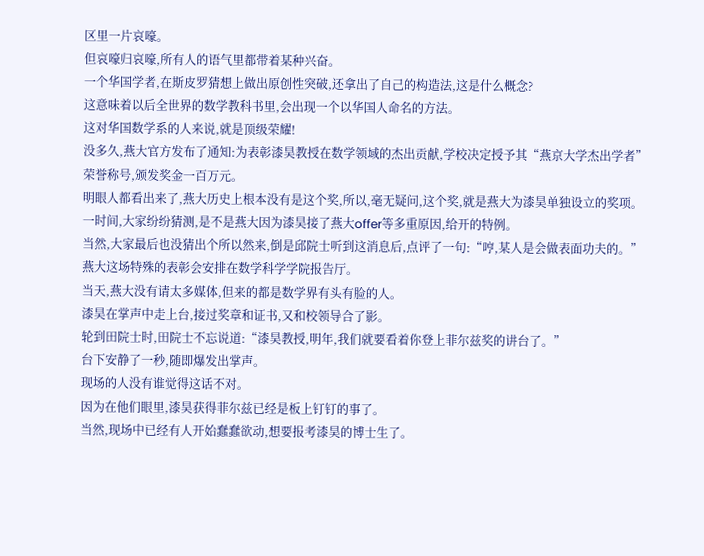区里一片哀嚎。
但哀嚎归哀嚎,所有人的语气里都带着某种兴奋。
一个华国学者,在斯皮罗猜想上做出原创性突破,还拿出了自己的构造法,这是什么概念?
这意味着以后全世界的数学教科书里,会出现一个以华国人命名的方法。
这对华国数学系的人来说,就是顶级荣耀!
没多久,燕大官方发布了通知:为表彰漆昊教授在数学领域的杰出贡献,学校决定授予其“燕京大学杰出学者”荣誉称号,颁发奖金一百万元。
明眼人都看出来了,燕大历史上根本没有是这个奖,所以,毫无疑问,这个奖,就是燕大为漆昊单独设立的奖项。
一时间,大家纷纷猜测,是不是燕大因为漆昊接了燕大offer等多重原因,给开的特例。
当然,大家最后也没猜出个所以然来,倒是邱院士听到这消息后,点评了一句:“哼,某人是会做表面功夫的。”
燕大这场特殊的表彰会安排在数学科学学院报告厅。
当天,燕大没有请太多媒体,但来的都是数学界有头有脸的人。
漆昊在掌声中走上台,接过奖章和证书,又和校领导合了影。
轮到田院士时,田院士不忘说道:“漆昊教授,明年,我们就要看着你登上菲尔兹奖的讲台了。”
台下安静了一秒,随即爆发出掌声。
现场的人没有谁觉得这话不对。
因为在他们眼里,漆昊获得菲尔兹已经是板上钉钉的事了。
当然,现场中已经有人开始蠢蠢欲动,想要报考漆昊的博士生了。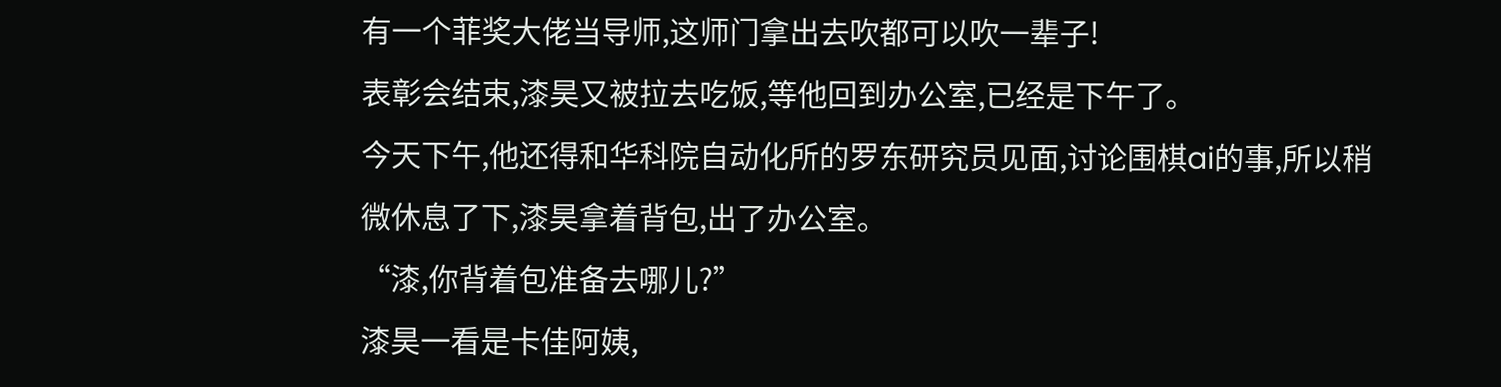有一个菲奖大佬当导师,这师门拿出去吹都可以吹一辈子!
表彰会结束,漆昊又被拉去吃饭,等他回到办公室,已经是下午了。
今天下午,他还得和华科院自动化所的罗东研究员见面,讨论围棋ai的事,所以稍微休息了下,漆昊拿着背包,出了办公室。
“漆,你背着包准备去哪儿?”
漆昊一看是卡佳阿姨,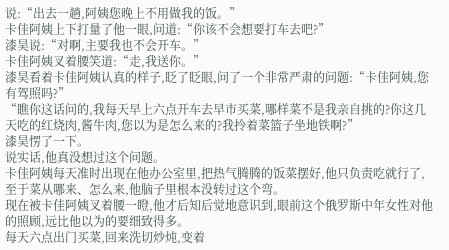说:“出去一趟,阿姨您晚上不用做我的饭。”
卡佳阿姨上下打量了他一眼,问道:“你该不会想要打车去吧?”
漆昊说:“对啊,主要我也不会开车。”
卡佳阿姨叉着腰笑道:“走,我送你。”
漆昊看着卡佳阿姨认真的样子,眨了眨眼,问了一个非常严肃的问题:“卡佳阿姨,您有驾照吗?”
“瞧你这话问的,我每天早上六点开车去早市买菜,哪样菜不是我亲自挑的?你这几天吃的红烧肉,酱牛肉,您以为是怎么来的?我拎着菜篮子坐地铁啊?”
漆昊愣了一下。
说实话,他真没想过这个问题。
卡佳阿姨每天准时出现在他办公室里,把热气腾腾的饭菜摆好,他只负责吃就行了,至于菜从哪来、怎么来,他脑子里根本没转过这个弯。
现在被卡佳阿姨叉着腰一瞪,他才后知后觉地意识到,眼前这个俄罗斯中年女性对他的照顾,远比他以为的要细致得多。
每天六点出门买菜,回来洗切炒炖,变着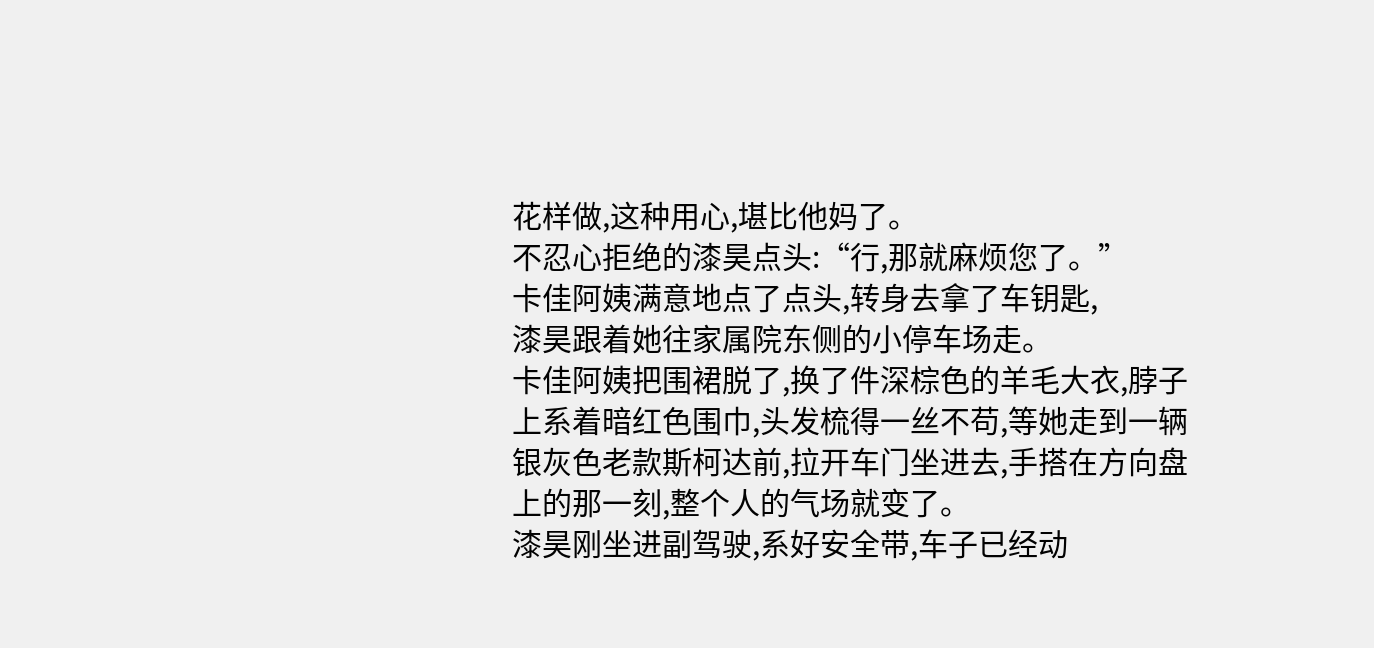花样做,这种用心,堪比他妈了。
不忍心拒绝的漆昊点头:“行,那就麻烦您了。”
卡佳阿姨满意地点了点头,转身去拿了车钥匙,
漆昊跟着她往家属院东侧的小停车场走。
卡佳阿姨把围裙脱了,换了件深棕色的羊毛大衣,脖子上系着暗红色围巾,头发梳得一丝不苟,等她走到一辆银灰色老款斯柯达前,拉开车门坐进去,手搭在方向盘上的那一刻,整个人的气场就变了。
漆昊刚坐进副驾驶,系好安全带,车子已经动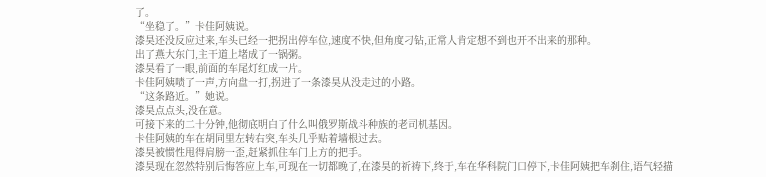了。
“坐稳了。”卡佳阿姨说。
漆昊还没反应过来,车头已经一把拐出停车位,速度不快,但角度刁钻,正常人肯定想不到也开不出来的那种。
出了燕大东门,主干道上堵成了一锅粥。
漆昊看了一眼,前面的车尾灯红成一片。
卡佳阿姨啧了一声,方向盘一打,拐进了一条漆昊从没走过的小路。
“这条路近。”她说。
漆昊点点头,没在意。
可接下来的二十分钟,他彻底明白了什么叫俄罗斯战斗种族的老司机基因。
卡佳阿姨的车在胡同里左转右突,车头几乎贴着墙根过去。
漆昊被惯性甩得肩膀一歪,赶紧抓住车门上方的把手。
漆昊现在忽然特别后悔答应上车,可现在一切都晚了,在漆昊的祈祷下,终于,车在华科院门口停下,卡佳阿姨把车刹住,语气轻描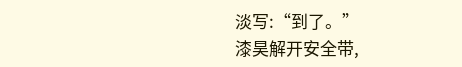淡写:“到了。”
漆昊解开安全带,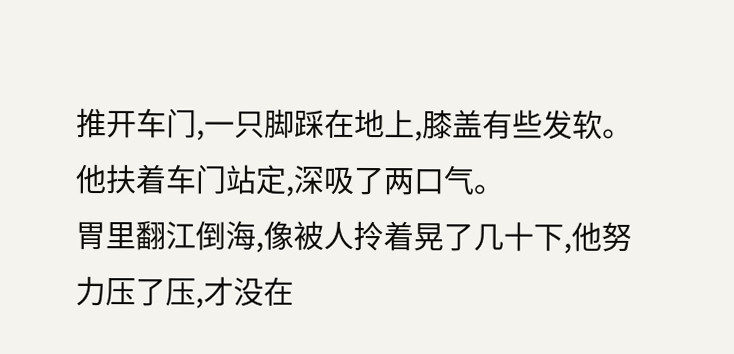推开车门,一只脚踩在地上,膝盖有些发软。
他扶着车门站定,深吸了两口气。
胃里翻江倒海,像被人拎着晃了几十下,他努力压了压,才没在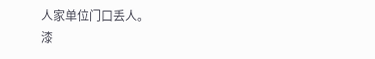人家单位门口丢人。
漆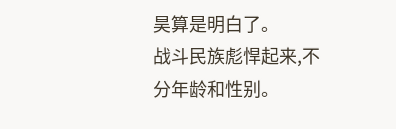昊算是明白了。
战斗民族彪悍起来,不分年龄和性别。